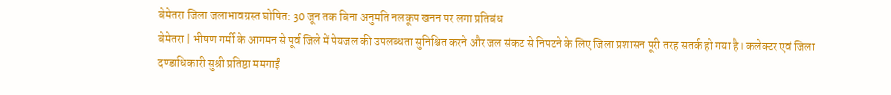बेमेतरा जिला जलाभावग्रस्त घोषित: 30 जून तक बिना अनुमति नलकूप खनन पर लगा प्रतिबंध
बेमेतरा | भीषण गर्मी के आगमन से पूर्व जिले में पेयजल की उपलब्धता सुनिश्चित करने और जल संकट से निपटने के लिए जिला प्रशासन पूरी तरह सतर्क हो गया है। कलेक्टर एवं जिला दण्डाधिकारी सुश्री प्रतिष्ठा ममगाईं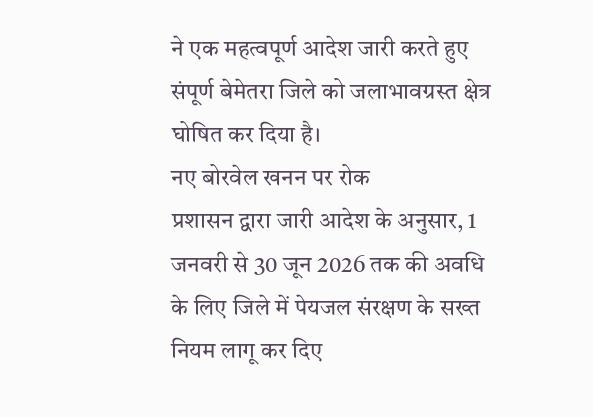ने एक महत्वपूर्ण आदेश जारी करते हुए संपूर्ण बेमेतरा जिले को जलाभावग्रस्त क्षेत्र घोषित कर दिया है।
नए बोरवेल खनन पर रोक
प्रशासन द्वारा जारी आदेश के अनुसार, 1 जनवरी से 30 जून 2026 तक की अवधि के लिए जिले में पेयजल संरक्षण के सख्त नियम लागू कर दिए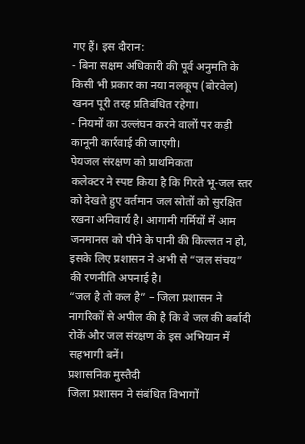गए हैं। इस दौरान:
- बिना सक्षम अधिकारी की पूर्व अनुमति के किसी भी प्रकार का नया नलकूप (बोरवेल) खनन पूरी तरह प्रतिबंधित रहेगा।
- नियमों का उल्लंघन करने वालों पर कड़ी कानूनी कार्रवाई की जाएगी।
पेयजल संरक्षण को प्राथमिकता
कलेक्टर ने स्पष्ट किया है कि गिरते भू-जल स्तर को देखते हुए वर्तमान जल स्रोतों को सुरक्षित रखना अनिवार्य है। आगामी गर्मियों में आम जनमानस को पीने के पानी की किल्लत न हो, इसके लिए प्रशासन ने अभी से “जल संचय” की रणनीति अपनाई है।
“जल है तो कल है” – जिला प्रशासन ने नागरिकों से अपील की है कि वे जल की बर्बादी रोकें और जल संरक्षण के इस अभियान में सहभागी बनें।
प्रशासनिक मुस्तैदी
जिला प्रशासन ने संबंधित विभागों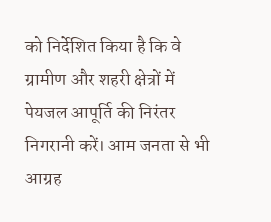को निर्देशित किया है कि वे ग्रामीण और शहरी क्षेत्रों में पेयजल आपूर्ति की निरंतर निगरानी करें। आम जनता से भी आग्रह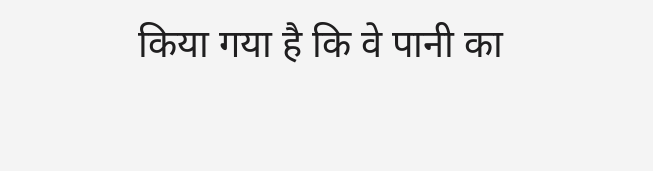किया गया है कि वे पानी का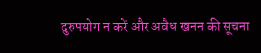दुरुपयोग न करें और अवैध खनन की सूचना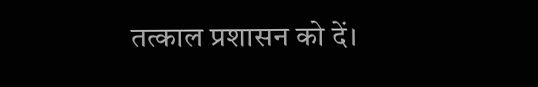तत्काल प्रशासन को दें।